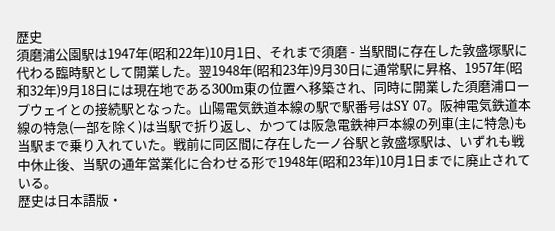歴史
須磨浦公園駅は1947年(昭和22年)10月1日、それまで須磨 - 当駅間に存在した敦盛塚駅に代わる臨時駅として開業した。翌1948年(昭和23年)9月30日に通常駅に昇格、1957年(昭和32年)9月18日には現在地である300m東の位置へ移築され、同時に開業した須磨浦ロープウェイとの接続駅となった。山陽電気鉄道本線の駅で駅番号はSY 07。阪神電気鉄道本線の特急(一部を除く)は当駅で折り返し、かつては阪急電鉄神戸本線の列車(主に特急)も当駅まで乗り入れていた。戦前に同区間に存在した一ノ谷駅と敦盛塚駅は、いずれも戦中休止後、当駅の通年営業化に合わせる形で1948年(昭和23年)10月1日までに廃止されている。
歴史は日本語版・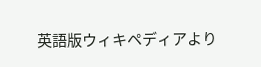英語版ウィキペディアより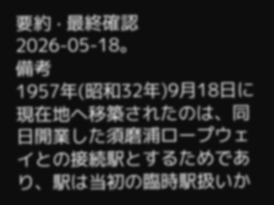要約 · 最終確認 2026-05-18。
備考
1957年(昭和32年)9月18日に現在地へ移築されたのは、同日開業した須磨浦ロープウェイとの接続駅とするためであり、駅は当初の臨時駅扱いか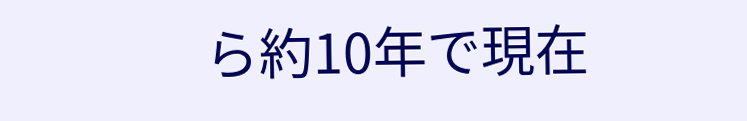ら約10年で現在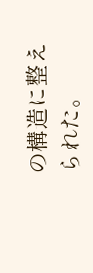の構造に整えられた。